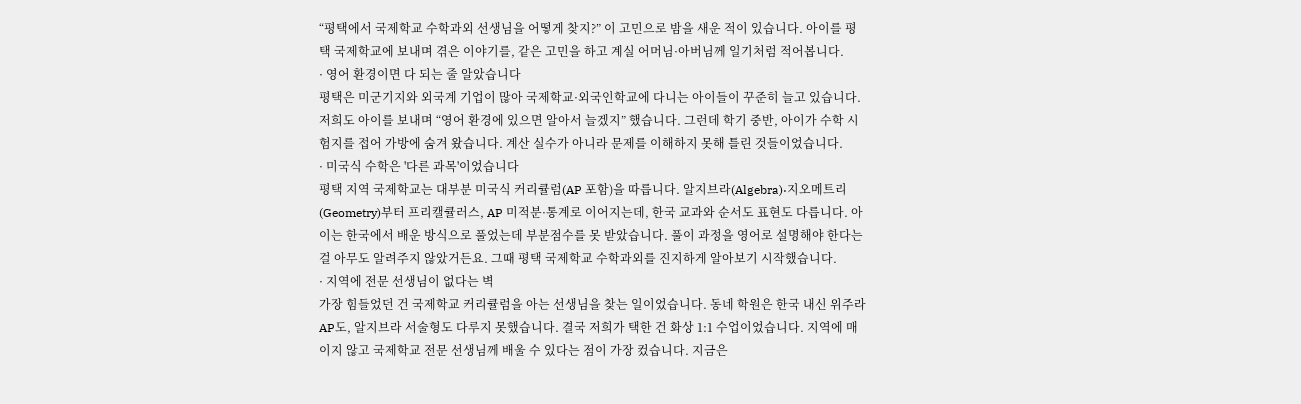“평택에서 국제학교 수학과외 선생님을 어떻게 찾지?” 이 고민으로 밤을 새운 적이 있습니다. 아이를 평택 국제학교에 보내며 겪은 이야기를, 같은 고민을 하고 계실 어머님·아버님께 일기처럼 적어봅니다.
· 영어 환경이면 다 되는 줄 알았습니다
평택은 미군기지와 외국계 기업이 많아 국제학교·외국인학교에 다니는 아이들이 꾸준히 늘고 있습니다. 저희도 아이를 보내며 “영어 환경에 있으면 알아서 늘겠지” 했습니다. 그런데 학기 중반, 아이가 수학 시험지를 접어 가방에 숨겨 왔습니다. 계산 실수가 아니라 문제를 이해하지 못해 틀린 것들이었습니다.
· 미국식 수학은 '다른 과목'이었습니다
평택 지역 국제학교는 대부분 미국식 커리큘럼(AP 포함)을 따릅니다. 알지브라(Algebra)·지오메트리(Geometry)부터 프리캘큘러스, AP 미적분·통계로 이어지는데, 한국 교과와 순서도 표현도 다릅니다. 아이는 한국에서 배운 방식으로 풀었는데 부분점수를 못 받았습니다. 풀이 과정을 영어로 설명해야 한다는 걸 아무도 알려주지 않았거든요. 그때 평택 국제학교 수학과외를 진지하게 알아보기 시작했습니다.
· 지역에 전문 선생님이 없다는 벽
가장 힘들었던 건 국제학교 커리큘럼을 아는 선생님을 찾는 일이었습니다. 동네 학원은 한국 내신 위주라 AP도, 알지브라 서술형도 다루지 못했습니다. 결국 저희가 택한 건 화상 1:1 수업이었습니다. 지역에 매이지 않고 국제학교 전문 선생님께 배울 수 있다는 점이 가장 컸습니다. 지금은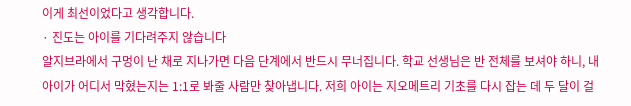이게 최선이었다고 생각합니다.
· 진도는 아이를 기다려주지 않습니다
알지브라에서 구멍이 난 채로 지나가면 다음 단계에서 반드시 무너집니다. 학교 선생님은 반 전체를 보셔야 하니, 내 아이가 어디서 막혔는지는 1:1로 봐줄 사람만 찾아냅니다. 저희 아이는 지오메트리 기초를 다시 잡는 데 두 달이 걸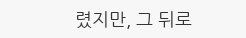렸지만, 그 뒤로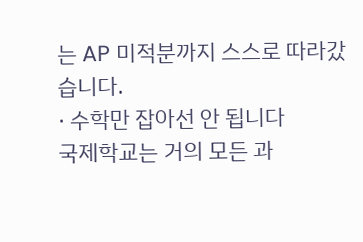는 AP 미적분까지 스스로 따라갔습니다.
· 수학만 잡아선 안 됩니다
국제학교는 거의 모든 과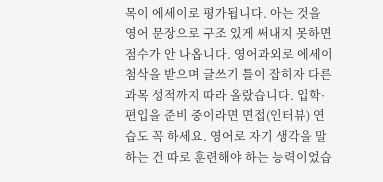목이 에세이로 평가됩니다. 아는 것을 영어 문장으로 구조 있게 써내지 못하면 점수가 안 나옵니다. 영어과외로 에세이 첨삭을 받으며 글쓰기 틀이 잡히자 다른 과목 성적까지 따라 올랐습니다. 입학·편입을 준비 중이라면 면접(인터뷰) 연습도 꼭 하세요. 영어로 자기 생각을 말하는 건 따로 훈련해야 하는 능력이었습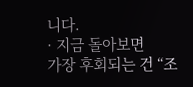니다.
· 지금 돌아보면
가장 후회되는 건 “조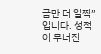금만 더 일찍”입니다. 성적이 무너진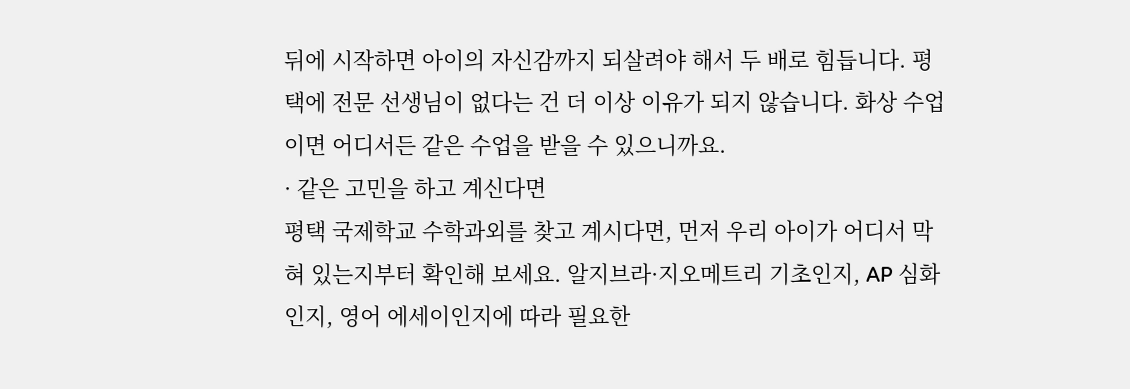뒤에 시작하면 아이의 자신감까지 되살려야 해서 두 배로 힘듭니다. 평택에 전문 선생님이 없다는 건 더 이상 이유가 되지 않습니다. 화상 수업이면 어디서든 같은 수업을 받을 수 있으니까요.
· 같은 고민을 하고 계신다면
평택 국제학교 수학과외를 찾고 계시다면, 먼저 우리 아이가 어디서 막혀 있는지부터 확인해 보세요. 알지브라·지오메트리 기초인지, AP 심화인지, 영어 에세이인지에 따라 필요한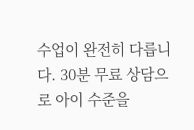수업이 완전히 다릅니다. 30분 무료 상담으로 아이 수준을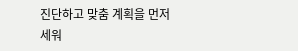진단하고 맞춤 계획을 먼저 세워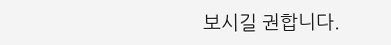보시길 권합니다.